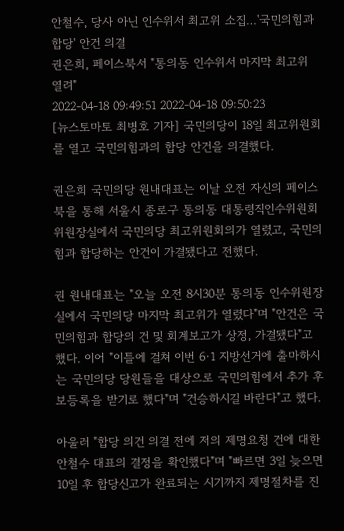안철수, 당사 아닌 인수위서 최고위 소집…'국민의힘과 합당' 안건 의결
권은희, 페이스북서 "통의동 인수위서 마지막 최고위 열려"
2022-04-18 09:49:51 2022-04-18 09:50:23
[뉴스토마토 최병호 기자] 국민의당이 18일 최고위원회를 열고 국민의힘과의 합당 안건을 의결했다.

권은희 국민의당 원내대표는 이날 오전 자신의 페이스북을 통해 서울시 종로구 통의동 대통령직인수위원회 위원장실에서 국민의당 최고위원회의가 열렸고, 국민의힘과 합당하는 안건이 가결됐다고 전했다.

권 원내대표는 "오늘 오전 8시30분 통의동 인수위원장실에서 국민의당 마지막 최고위가 열렸다"며 "안건은 국민의힘과 합당의 건 및 회계보고가 상정, 가결됐다"고 했다. 이어 "이틀에 걸쳐 이번 6·1 지방선거에 출마하시는 국민의당 당원들을 대상으로 국민의힘에서 추가 후보등록을 받기로 했다"며 "건승하시길 바란다"고 했다.

아울러 "합당 의건 의결 전에 저의 제명요청 건에 대한 안철수 대표의 결정을 확인했다"며 "빠르면 3일 늦으면 10일 후 합당신고가 완료되는 시기까지 제명절차를 진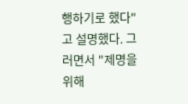행하기로 했다"고 설명했다. 그러면서 "제명을 위해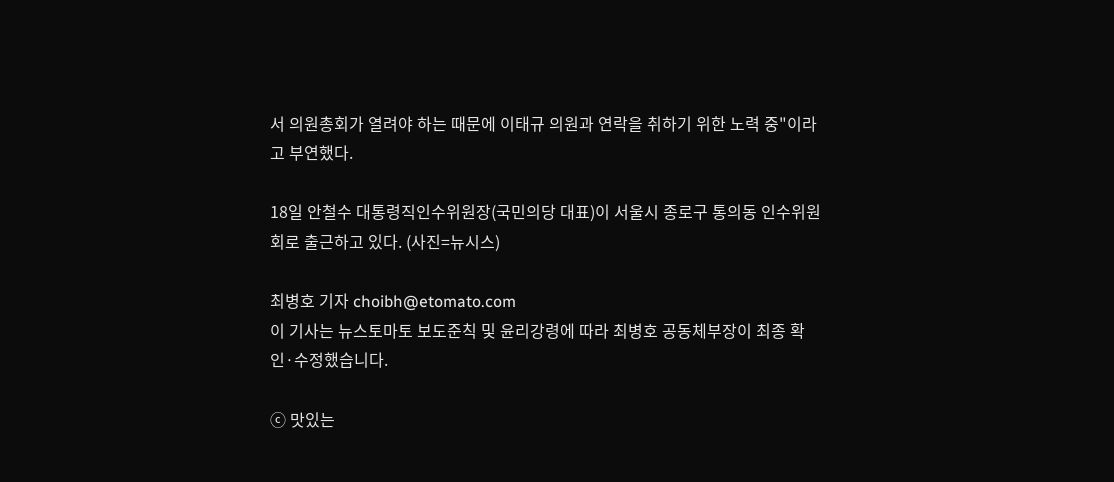서 의원총회가 열려야 하는 때문에 이태규 의원과 연락을 취하기 위한 노력 중"이라고 부연했다.

18일 안철수 대통령직인수위원장(국민의당 대표)이 서울시 종로구 통의동 인수위원회로 출근하고 있다. (사진=뉴시스)

최병호 기자 choibh@etomato.com
이 기사는 뉴스토마토 보도준칙 및 윤리강령에 따라 최병호 공동체부장이 최종 확인·수정했습니다.

ⓒ 맛있는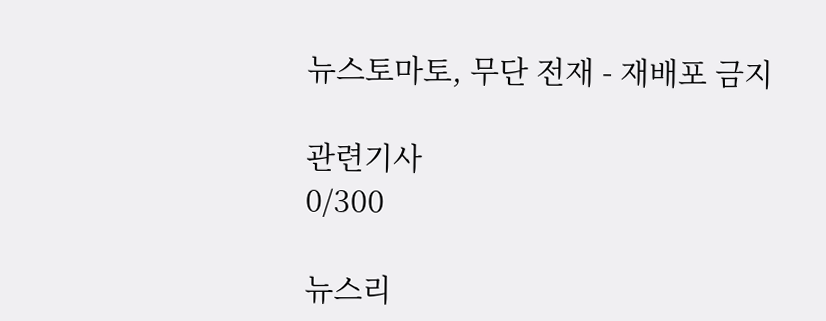뉴스토마토, 무단 전재 - 재배포 금지

관련기사
0/300

뉴스리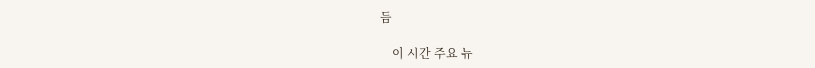듬

    이 시간 주요 뉴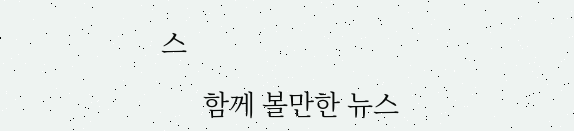스

      함께 볼만한 뉴스